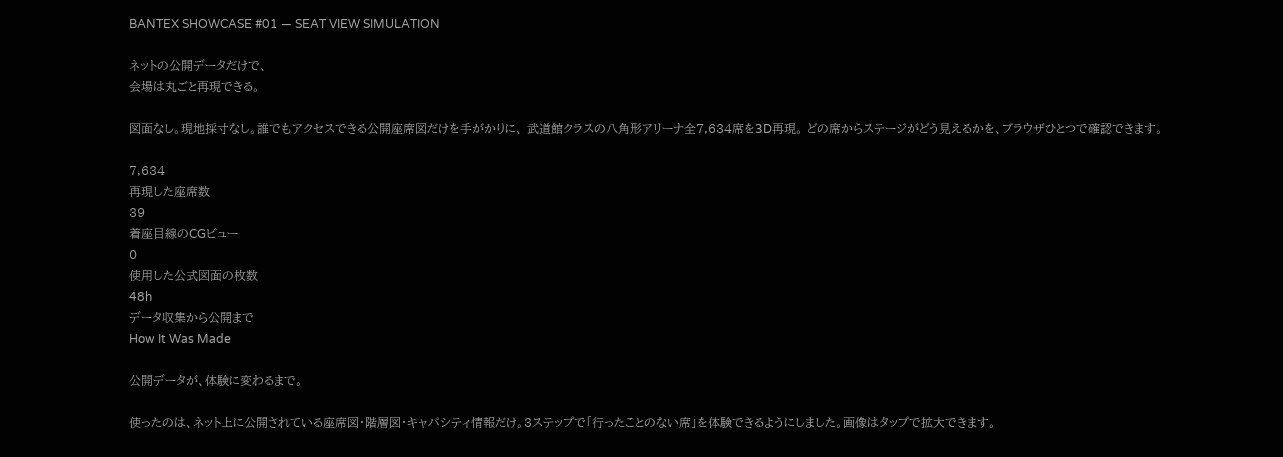BANTEX SHOWCASE #01 — SEAT VIEW SIMULATION

ネットの公開データだけで、
会場は丸ごと再現できる。

図面なし。現地採寸なし。誰でもアクセスできる公開座席図だけを手がかりに、 武道館クラスの八角形アリーナ全7,634席を3D再現。 どの席からステージがどう見えるかを、ブラウザひとつで確認できます。

7,634
再現した座席数
39
着座目線のCGビュー
0
使用した公式図面の枚数
48h
データ収集から公開まで
How It Was Made

公開データが、体験に変わるまで。

使ったのは、ネット上に公開されている座席図・階層図・キャパシティ情報だけ。3ステップで「行ったことのない席」を体験できるようにしました。画像はタップで拡大できます。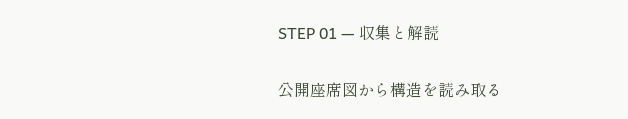STEP 01 — 収集と解読

公開座席図から構造を読み取る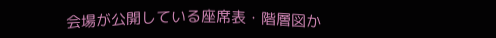会場が公開している座席表・階層図か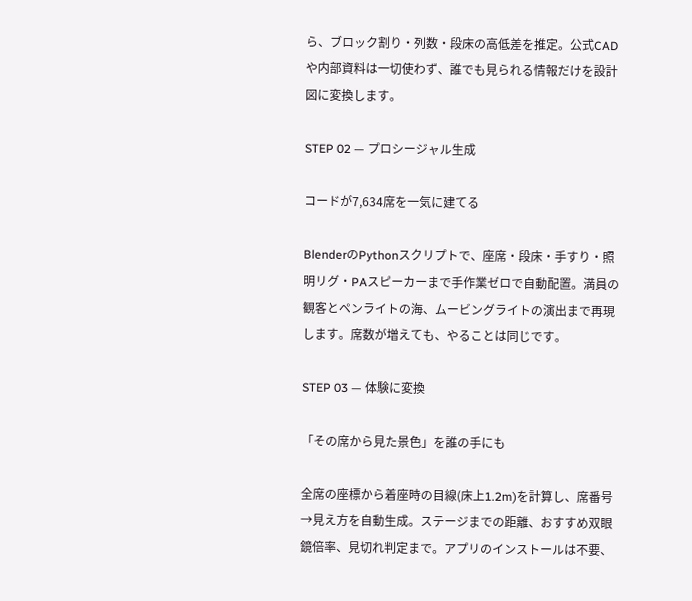ら、ブロック割り・列数・段床の高低差を推定。公式CADや内部資料は一切使わず、誰でも見られる情報だけを設計図に変換します。

STEP 02 — プロシージャル生成

コードが7,634席を一気に建てる

BlenderのPythonスクリプトで、座席・段床・手すり・照明リグ・PAスピーカーまで手作業ゼロで自動配置。満員の観客とペンライトの海、ムービングライトの演出まで再現します。席数が増えても、やることは同じです。

STEP 03 — 体験に変換

「その席から見た景色」を誰の手にも

全席の座標から着座時の目線(床上1.2m)を計算し、席番号→見え方を自動生成。ステージまでの距離、おすすめ双眼鏡倍率、見切れ判定まで。アプリのインストールは不要、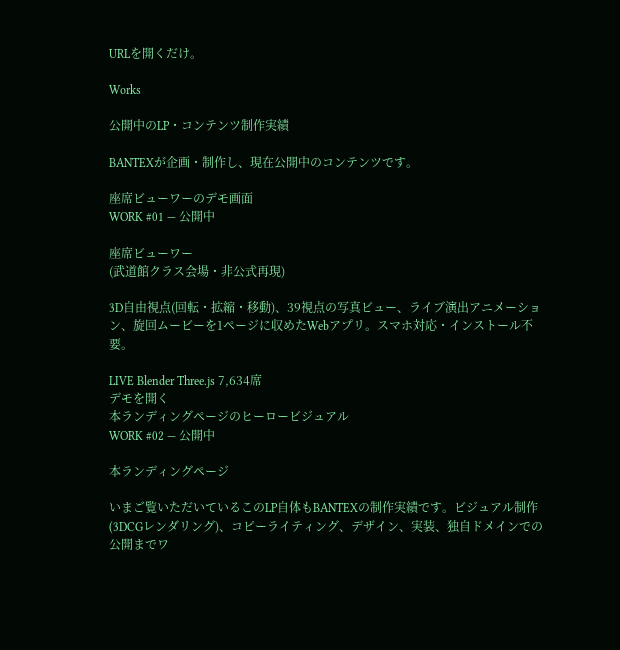URLを開くだけ。

Works

公開中のLP・コンテンツ制作実績

BANTEXが企画・制作し、現在公開中のコンテンツです。

座席ビューワーのデモ画面
WORK #01 — 公開中

座席ビューワー
(武道館クラス会場・非公式再現)

3D自由視点(回転・拡縮・移動)、39視点の写真ビュー、ライブ演出アニメーション、旋回ムービーを1ページに収めたWebアプリ。スマホ対応・インストール不要。

LIVE Blender Three.js 7,634席
デモを開く
本ランディングページのヒーロービジュアル
WORK #02 — 公開中

本ランディングページ

いまご覧いただいているこのLP自体もBANTEXの制作実績です。ビジュアル制作(3DCGレンダリング)、コピーライティング、デザイン、実装、独自ドメインでの公開までワ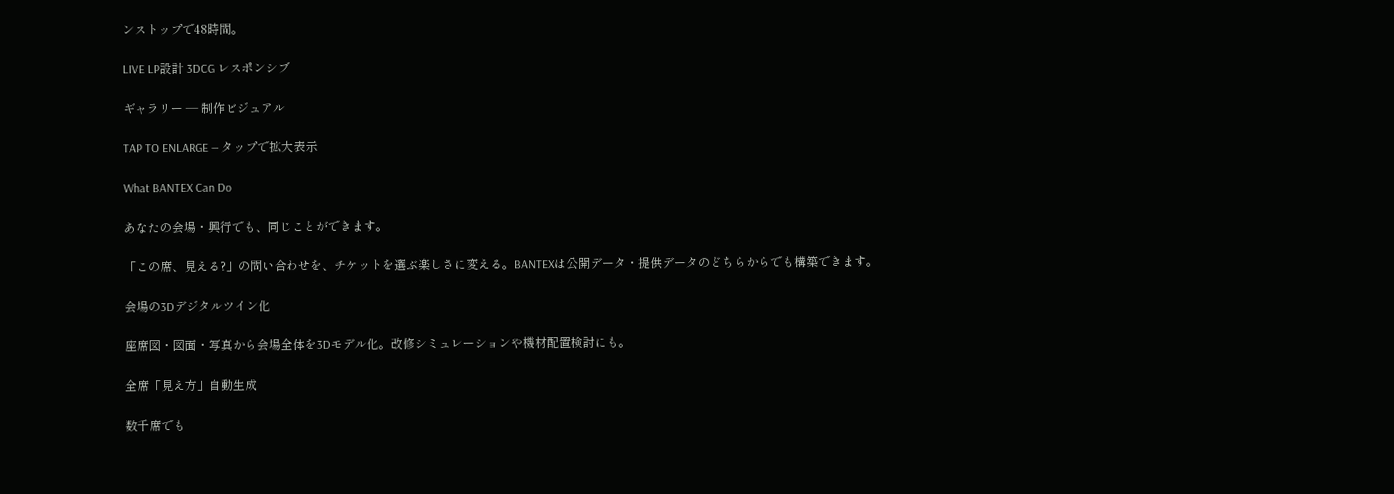ンストップで48時間。

LIVE LP設計 3DCG レスポンシブ

ギャラリー — 制作ビジュアル

TAP TO ENLARGE — タップで拡大表示

What BANTEX Can Do

あなたの会場・興行でも、同じことができます。

「この席、見える?」の問い合わせを、チケットを選ぶ楽しさに変える。BANTEXは公開データ・提供データのどちらからでも構築できます。

会場の3Dデジタルツイン化

座席図・図面・写真から会場全体を3Dモデル化。改修シミュレーションや機材配置検討にも。

全席「見え方」自動生成

数千席でも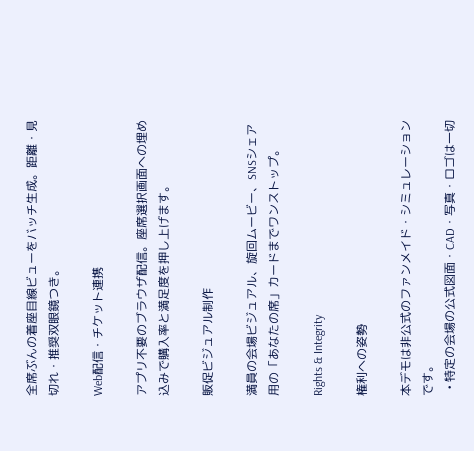全席ぶんの着座目線ビューをバッチ生成。距離・見切れ・推奨双眼鏡つき。

Web配信・チケット連携

アプリ不要のブラウザ配信。座席選択画面への埋め込みで購入率と満足度を押し上げます。

販促ビジュアル制作

満員の会場ビジュアル、旋回ムービー、SNSシェア用の「あなたの席」カードまでワンストップ。

Rights & Integrity

権利への姿勢

本デモは非公式のファンメイド・シミュレーションです。
  • 特定の会場の公式図面・CAD・写真・ロゴは一切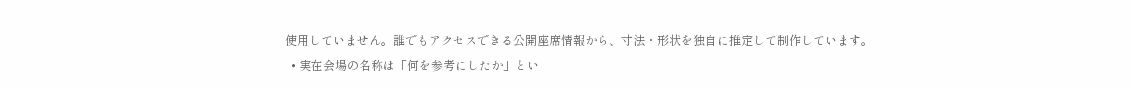使用していません。誰でもアクセスできる公開座席情報から、寸法・形状を独自に推定して制作しています。
  • 実在会場の名称は「何を参考にしたか」とい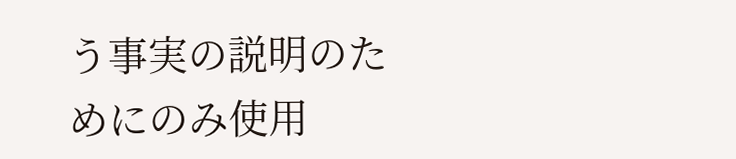う事実の説明のためにのみ使用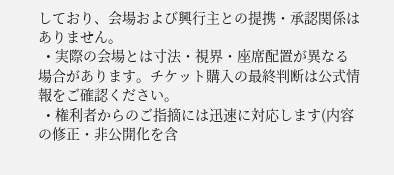しており、会場および興行主との提携・承認関係はありません。
  • 実際の会場とは寸法・視界・座席配置が異なる場合があります。チケット購入の最終判断は公式情報をご確認ください。
  • 権利者からのご指摘には迅速に対応します(内容の修正・非公開化を含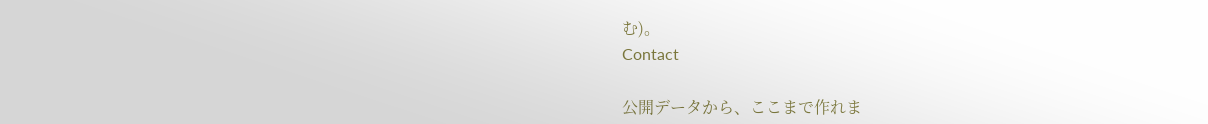む)。
Contact

公開データから、ここまで作れま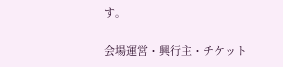す。

会場運営・興行主・チケット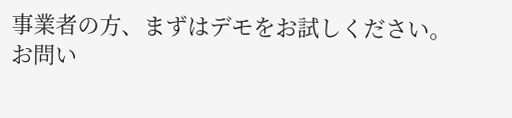事業者の方、まずはデモをお試しください。
お問い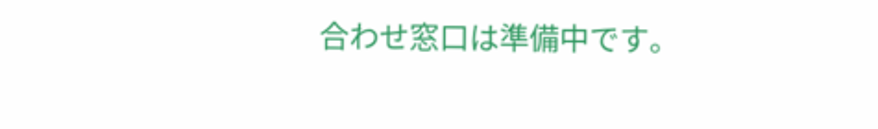合わせ窓口は準備中です。